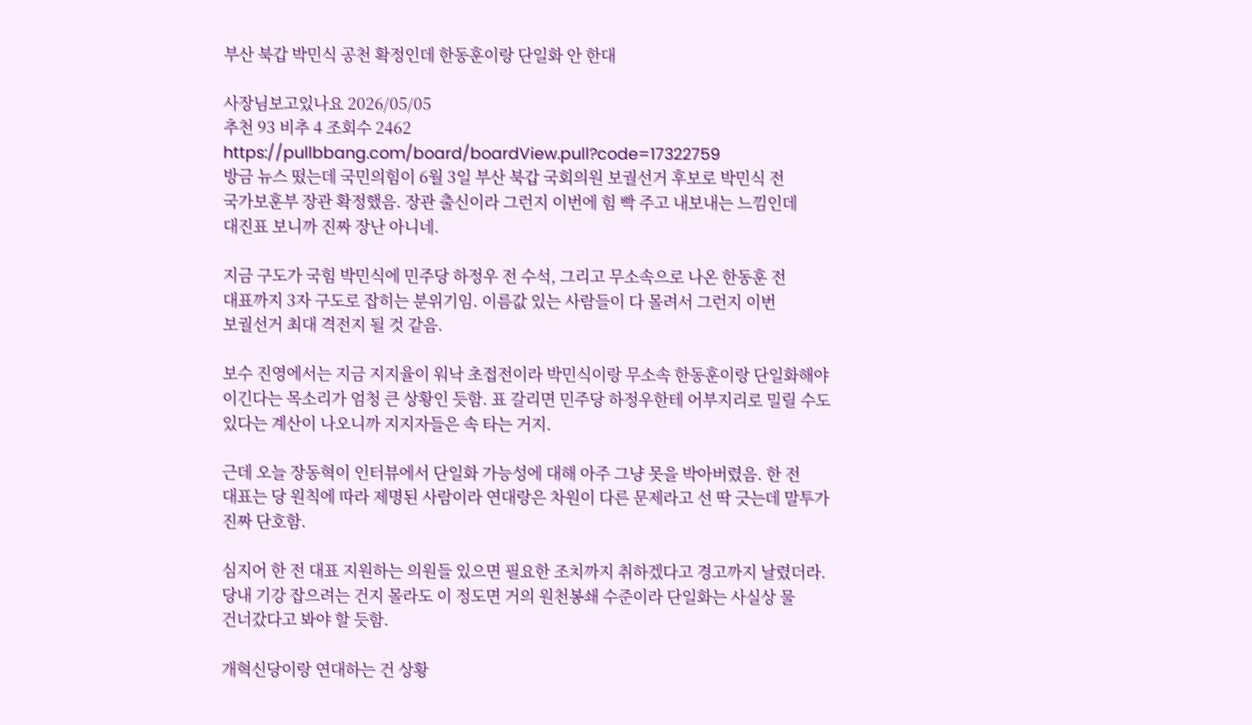부산 북갑 박민식 공천 확정인데 한동훈이랑 단일화 안 한대

사장님보고있나요 2026/05/05
추천 93 비추 4 조회수 2462
https://pullbbang.com/board/boardView.pull?code=17322759
방금 뉴스 떴는데 국민의힘이 6월 3일 부산 북갑 국회의원 보궐선거 후보로 박민식 전
국가보훈부 장관 확정했음. 장관 출신이라 그런지 이번에 힘 빡 주고 내보내는 느낌인데
대진표 보니까 진짜 장난 아니네.

지금 구도가 국힘 박민식에 민주당 하정우 전 수석, 그리고 무소속으로 나온 한동훈 전
대표까지 3자 구도로 잡히는 분위기임. 이름값 있는 사람들이 다 몰려서 그런지 이번
보궐선거 최대 격전지 될 것 같음.

보수 진영에서는 지금 지지율이 워낙 초접전이라 박민식이랑 무소속 한동훈이랑 단일화해야
이긴다는 목소리가 엄청 큰 상황인 듯함. 표 갈리면 민주당 하정우한테 어부지리로 밀릴 수도
있다는 계산이 나오니까 지지자들은 속 타는 거지.

근데 오늘 장동혁이 인터뷰에서 단일화 가능성에 대해 아주 그냥 못을 박아버렸음. 한 전
대표는 당 원칙에 따라 제명된 사람이라 연대랑은 차원이 다른 문제라고 선 딱 긋는데 말투가
진짜 단호함.

심지어 한 전 대표 지원하는 의원들 있으면 필요한 조치까지 취하겠다고 경고까지 날렸더라.
당내 기강 잡으려는 건지 몰라도 이 정도면 거의 원천봉쇄 수준이라 단일화는 사실상 물
건너갔다고 봐야 할 듯함.

개혁신당이랑 연대하는 건 상황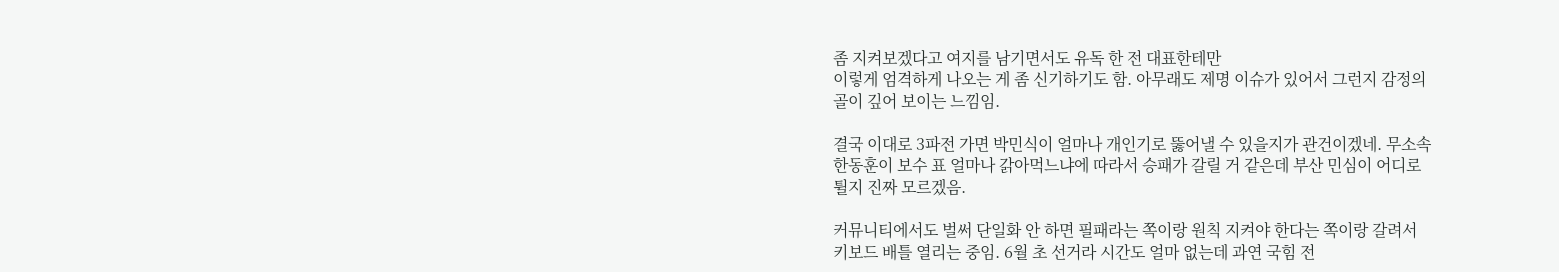좀 지켜보겠다고 여지를 남기면서도 유독 한 전 대표한테만
이렇게 엄격하게 나오는 게 좀 신기하기도 함. 아무래도 제명 이슈가 있어서 그런지 감정의
골이 깊어 보이는 느낌임.

결국 이대로 3파전 가면 박민식이 얼마나 개인기로 뚫어낼 수 있을지가 관건이겠네. 무소속
한동훈이 보수 표 얼마나 갉아먹느냐에 따라서 승패가 갈릴 거 같은데 부산 민심이 어디로
튈지 진짜 모르겠음.

커뮤니티에서도 벌써 단일화 안 하면 필패라는 쪽이랑 원칙 지켜야 한다는 쪽이랑 갈려서
키보드 배틀 열리는 중임. 6월 초 선거라 시간도 얼마 없는데 과연 국힘 전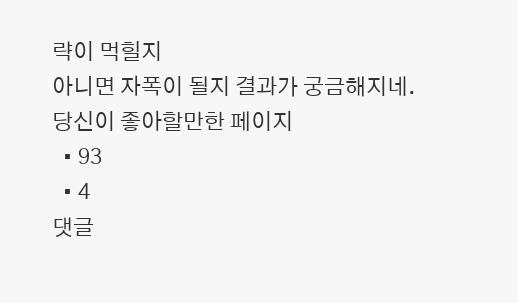략이 먹힐지
아니면 자폭이 될지 결과가 궁금해지네.
당신이 좋아할만한 페이지
  • 93
  • 4
댓글